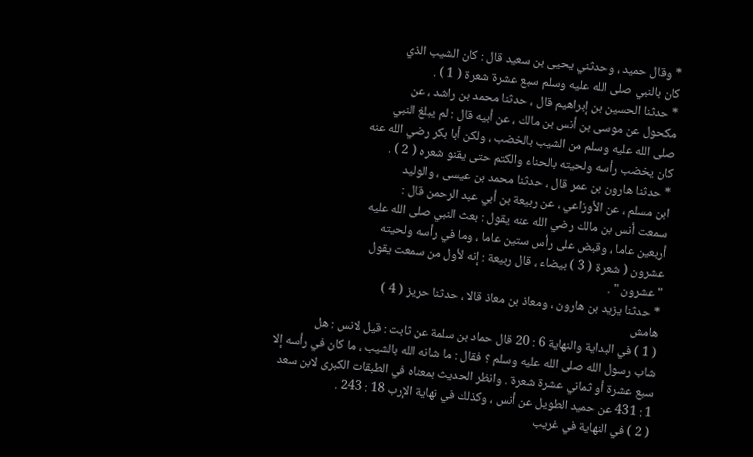* وقال حميد ، وحدثني يحيى بن سعيد قال : كان الشيب الذي
كان بالنبي صلى الله عليه وسلم سبع عشرة شعرة ( 1 ) .
* حدثنا الحسين بن إبراهيم قال ، حدثنا محمد بن راشد ، عن
مكحول عن موسى بن أنس بن مالك ، عن أبيه قال : لم يبلغ النبي
صلى الله عليه وسلم من الشيب بالخضب ، ولكن أبا بكر رضي الله عنه
كان يخضب رأسه ولحيته بالحناء والكتم حتى يقنو شعره ( 2 ) .
* حدثنا هارون بن عمر قال ، حدثنا محمد بن عيسى ، والوليد
ابن مسلم ، عن الأوزاعي ، عن ربيعة بن أبي عبد الرحمن قال :
سمعت أنس بن مالك رضي الله عنه يقول : بعث النبي صلى الله عليه
أربعين عاما ، وقبض على رأس ستين عاما ، وما في رأسه ولحيته
عشرون ( شعرة ( 3 ) بيضاء ، قال ربيعة : إنه لأول من سمعت يقول
" عشرون " .
* حدثنا يزيد بن هارون ، ومعاذ بن معاذ قالا ، حدثنا حريز ( 4 )
هامش
( 1 ) في البداية والنهاية 6 : 20 قال حماد بن سلمة عن ثابت : قيل لانس : هل
شاب رسول الله صلى الله عليه وسلم ؟ فقال : ما شانه الله بالشيب ، ما كان في رأسه إلا
سبع عشرة أو ثماني عشرة شعرة . وانظر الحديث بمعناه في الطبقات الكبرى لابن سعد
1 : 431 عن حميد الطويل عن أنس ، وكذلك في نهاية الإرب 18 : 243 .
( 2 ) في النهاية في غريب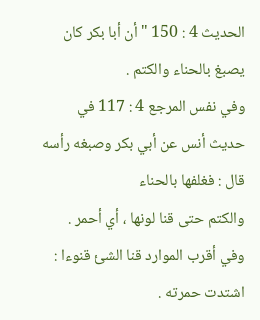الحديث 4 : 150 " أن أبا بكر كان يصبغ بالحناء والكتم .
وفي نفس المرجع 4 : 117 في حديث أنس عن أبي بكر وصبغه رأسه قال : فغلفها بالحناء
والكتم حتى قنا لونها ، أي أحمر . وفي أقرب الموارد قنا الشئ قنوءا : اشتدت حمرته .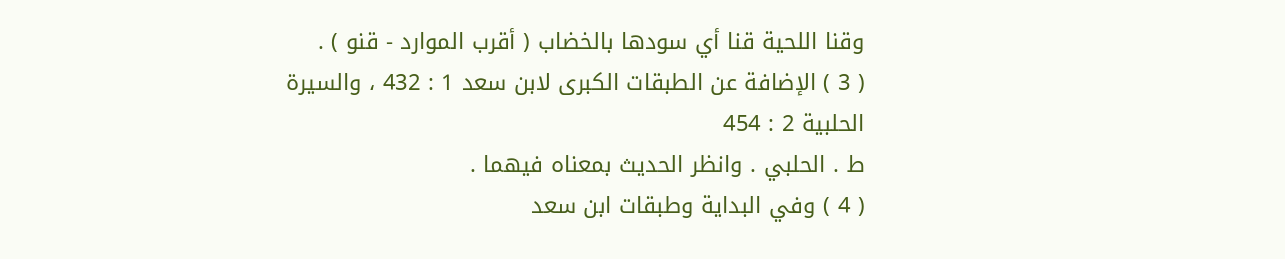وقنا اللحية قنا أي سودها بالخضاب ( أقرب الموارد - قنو ) .
( 3 ) الإضافة عن الطبقات الكبرى لابن سعد 1 : 432 ، والسيرة الحلبية 2 : 454
ط . الحلبي . وانظر الحديث بمعناه فيهما .
( 4 ) وفي البداية وطبقات ابن سعد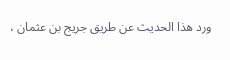ورد هذا الحديث عن طريق جريج بن عثمان ،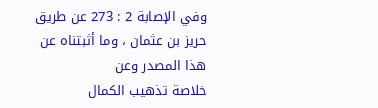وفي الإصابة 2 : 273 عن طريق حريز بن عثمان ، وما أثبتناه عن هذا المصدر وعن
خلاصة تذهيب الكمال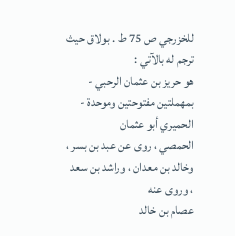للخزرجي ص 75 ط . بولاق حيث ترجم له بالآتي :
هو حريز بن عثمان الرحبي - بمهملتين مفتوحتين وموحدة - الحميري أبو عثمان
الحمصي ، روى عن عبد بن بسر ، وخالد بن معدان ، وراشد بن سعد ، وروى عنه
عصام بن خالد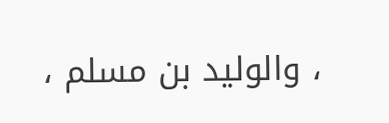، والوليد بن مسلم ،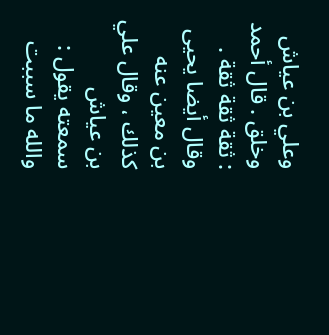وعلي بن عياش وخلق . قال أحمد : ثقة ثقة ثقة .
وقال أيضا يحيى بن معين عنه كذلك ، وقال علي بن عياش سمعته يقول : والله ما سببت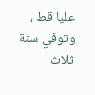عليا قط ، وتوفي سنة ثلاث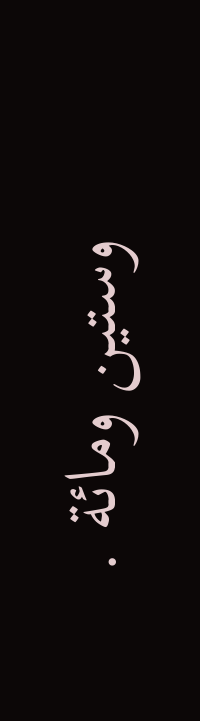وستين ومائة .